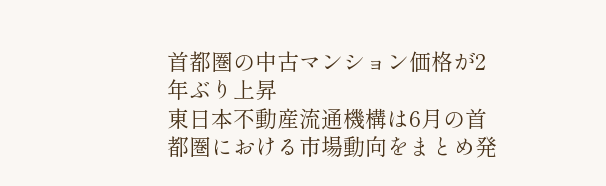首都圏の中古マンション価格が2年ぶり上昇
東日本不動産流通機構は6月の首都圏における市場動向をまとめ発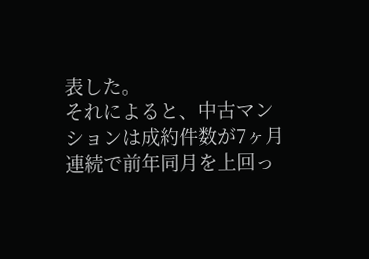表した。
それによると、中古マンションは成約件数が7ヶ月連続で前年同月を上回っ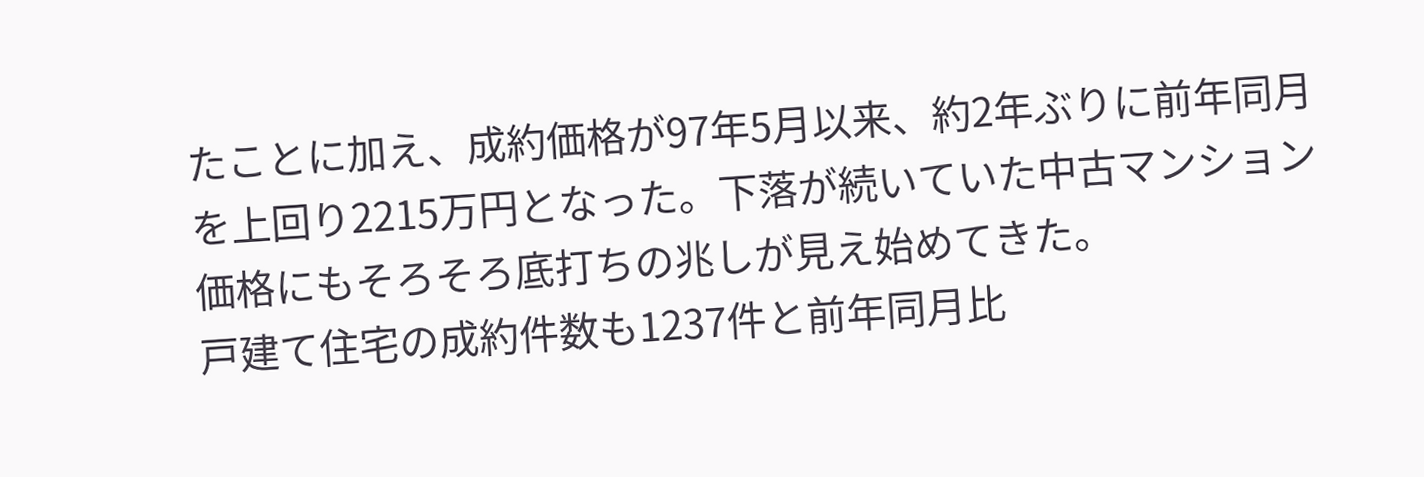たことに加え、成約価格が97年5月以来、約2年ぶりに前年同月を上回り2215万円となった。下落が続いていた中古マンション価格にもそろそろ底打ちの兆しが見え始めてきた。
戸建て住宅の成約件数も1237件と前年同月比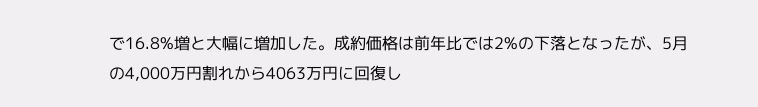で16.8%増と大幅に増加した。成約価格は前年比では2%の下落となったが、5月の4,000万円割れから4063万円に回復し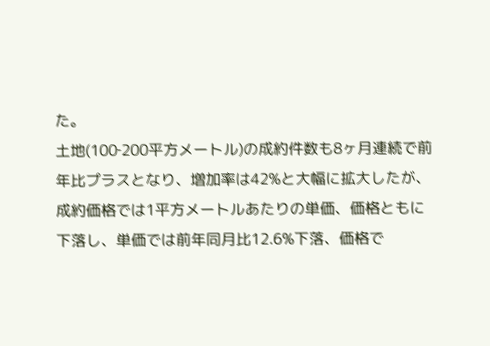た。
土地(100‐200平方メートル)の成約件数も8ヶ月連続で前年比プラスとなり、増加率は42%と大幅に拡大したが、成約価格では1平方メートルあたりの単価、価格ともに下落し、単価では前年同月比12.6%下落、価格で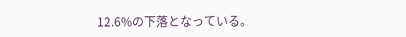12.6%の下落となっている。